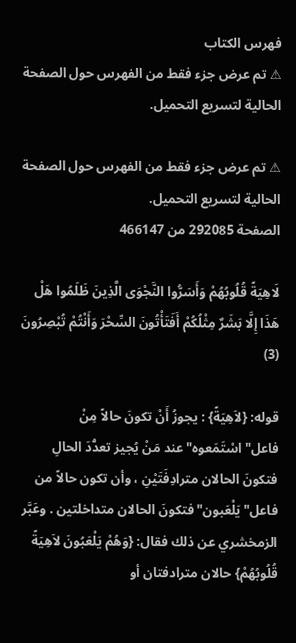فهرس الكتاب
⚠ تم عرض جزء فقط من الفهرس حول الصفحة الحالية لتسريع التحميل.

⚠ تم عرض جزء فقط من الفهرس حول الصفحة الحالية لتسريع التحميل.
الصفحة 292085 من 466147

لَاهِيَةً قُلُوبُهُمْ وَأَسَرُّوا النَّجْوَى الَّذِينَ ظَلَمُوا هَلْ هَذَا إِلَّا بَشَرٌ مِثْلُكُمْ أَفَتَأْتُونَ السِّحْرَ وَأَنْتُمْ تُبْصِرُونَ (3)

قوله: {لاَهِيَةً} : يجوزُ أَنْ تكونَ حالاً مِنْ فاعل"اسْتَمَعوه"عند مَنْ يُجيز تعدُّدَ الحالِ فتكونَ الحالان مترادِفَتَيْنِ ، وأن تكون حالاً من فاعل"يَلْعَبون"فتكونَ الحالان متداخلتين . وعَبَّر الزمخشري عن ذلك فقال: {وَهُمْ يَلْعَبُونَ لاَهِيَةً قُلُوبُهُمْ} حالان مترادفتان أو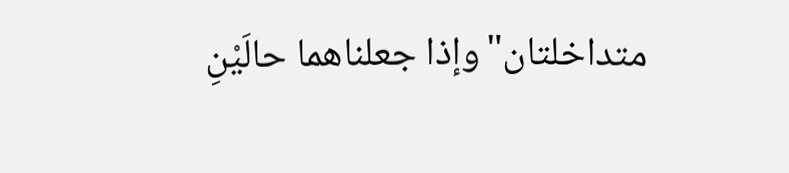متداخلتان"وإذا جعلناهما حالَيْنِ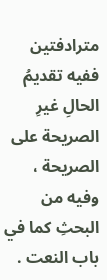مترادفتين ففيه تقديمُ الحالِ غيرِ الصريحة على الصريحة ، وفيه من البحثِ كما في باب النعت .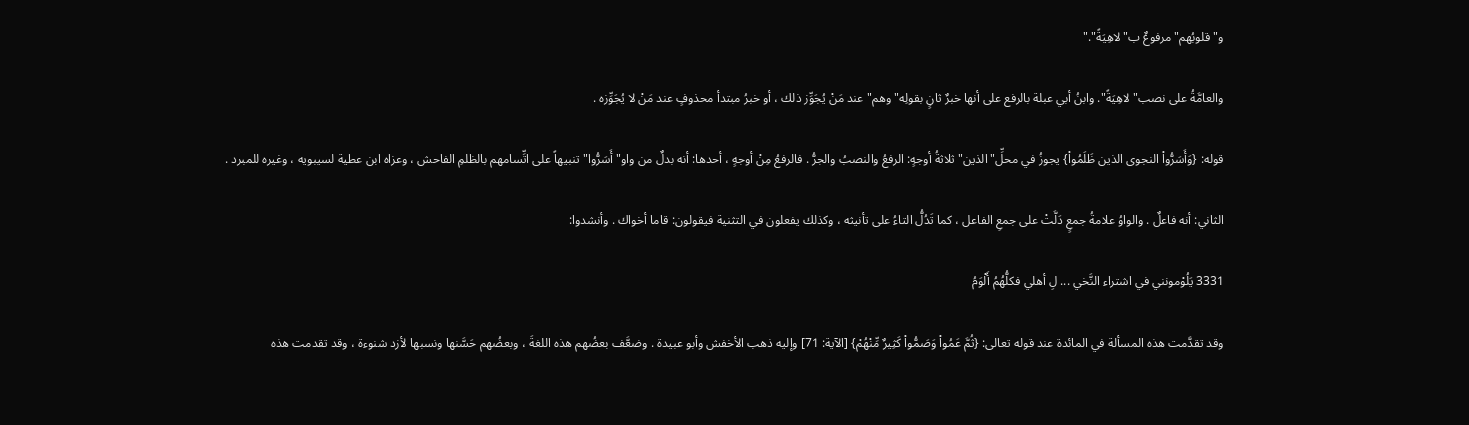و"قلوبُهم"مرفوعٌ ب"لاهِيَةً"."

والعامَّةُ على نصب"لاهِيَةً". وابنُ أبي عبلة بالرفع على أنها خبرٌ ثانٍ بقولِه"وهم"عند مَنْ يُجَوِّز ذلك ، أو خبرُ مبتدأ محذوفٍ عند مَنْ لا يُجَوِّزه .

قوله: {وَأَسَرُّواْ النجوى الذين ظَلَمُواْ} يجوزُ في محلِّ"الذين"ثلاثةُ أوجهٍ: الرفعُ والنصبُ والجرُّ . فالرفعُ مِنْ أوجهٍ ، أحدها: أنه بدلٌ من واو"أَسَرُّوا"تنبيهاً على اتِّسامهم بالظلمِ الفاحش ، وعزاه ابن عطية لسيبويه ، وغيره للمبرد .

الثاني: أنه فاعلٌ . والواوُ علامةُ جمعٍ دَلَّتْ على جمعِ الفاعل ، كما تَدُلُّ التاءُ على تأنيثه ، وكذلك يفعلون في التثنية فيقولون: قاما أخواك . وأنشدوا:

3331 يَلُوْمونني في اشتراء النَّخي ... لِ أهلي فكلُّهُمُ أَلْوَمُ

وقد تقدَّمت هذه المسألة في المائدة عند قوله تعالى: {ثُمَّ عَمُواْ وَصَمُّواْ كَثِيرٌ مِّنْهُمْ} [الآية: 71] وإليه ذهب الأخفش وأبو عبيدة . وضعَّف بعضُهم هذه اللغةَ ، وبعضُهم حَسَّنها ونسبها لأزد شنوءة ، وقد تقدمت هذه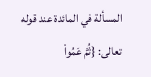المسألة في المائدة عند قوله تعالى: {ثُمَّ عَمُواْ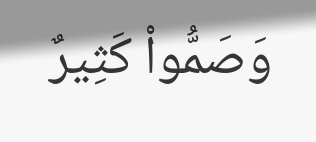وَصَمُّواْ كَثِيرٌ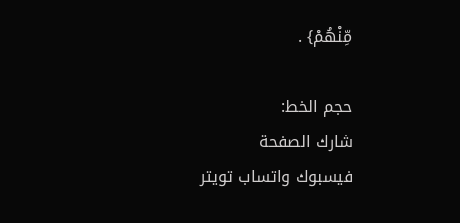مِّنْهُمْ} .

حجم الخط:
شارك الصفحة
فيسبوك واتساب تويتر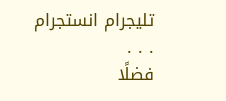تليجرام انستجرام
. . .
فضلًا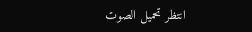انتظر تحميل الصوت